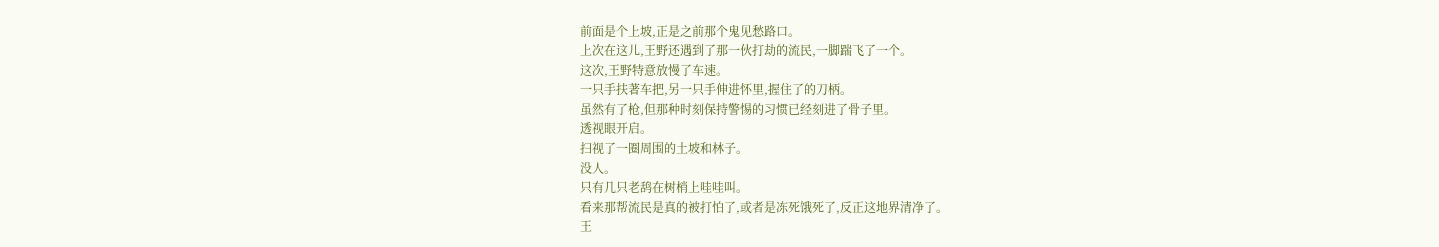前面是个上坡,正是之前那个鬼见愁路口。
上次在这儿,王野还遇到了那一伙打劫的流民,一脚踹飞了一个。
这次,王野特意放慢了车速。
一只手扶著车把,另一只手伸进怀里,握住了的刀柄。
虽然有了枪,但那种时刻保持警惕的习惯已经刻进了骨子里。
透视眼开启。
扫视了一圈周围的土坡和林子。
没人。
只有几只老鸹在树梢上哇哇叫。
看来那帮流民是真的被打怕了,或者是冻死饿死了,反正这地界清净了。
王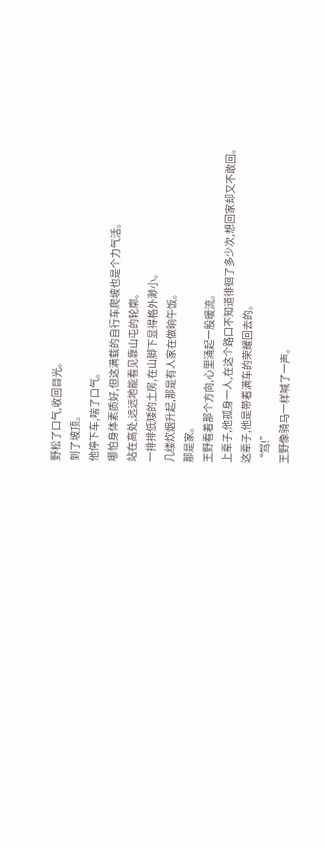野松了口气,收回目光。
到了坡顶。
他停下车,喘了口气。
哪怕身体素质好,但这满载的自行车爬坡也是个力气活。
站在高处,远远地能看见靠山屯的轮廓。
一排排低矮的土房,在山脚下显得格外渺小。
几缕炊烟升起,那是有人家在做晌午饭。
那是家。
王野看着那个方向,心里涌起一股暖流。
上辈子,他孤身一人,在这个路口不知道徘徊了多少次,想回家却又不敢回。
这辈子,他是带着满车的荣耀回去的。
“驾!”
王野像骑马一样喊了一声。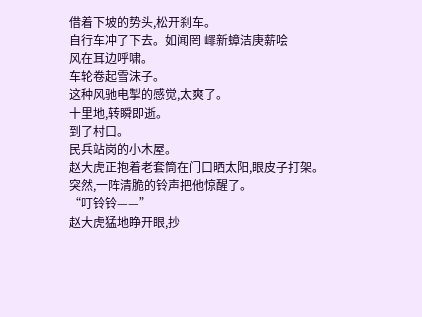借着下坡的势头,松开刹车。
自行车冲了下去。如闻罔 嶵新蟑洁庚薪哙
风在耳边呼啸。
车轮卷起雪沫子。
这种风驰电掣的感觉,太爽了。
十里地,转瞬即逝。
到了村口。
民兵站岗的小木屋。
赵大虎正抱着老套筒在门口晒太阳,眼皮子打架。
突然,一阵清脆的铃声把他惊醒了。
“叮铃铃——”
赵大虎猛地睁开眼,抄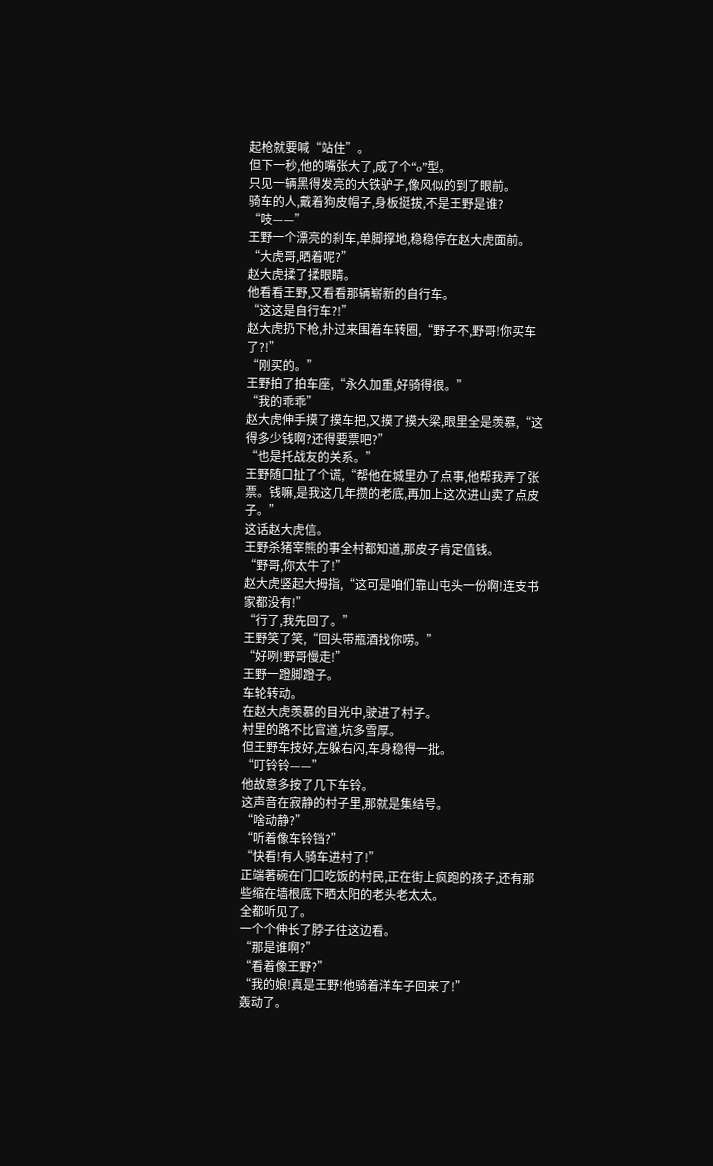起枪就要喊“站住”。
但下一秒,他的嘴张大了,成了个“o”型。
只见一辆黑得发亮的大铁驴子,像风似的到了眼前。
骑车的人,戴着狗皮帽子,身板挺拔,不是王野是谁?
“吱——”
王野一个漂亮的刹车,单脚撑地,稳稳停在赵大虎面前。
“大虎哥,晒着呢?”
赵大虎揉了揉眼睛。
他看看王野,又看看那辆崭新的自行车。
“这这是自行车?!”
赵大虎扔下枪,扑过来围着车转圈,“野子不,野哥!你买车了?!”
“刚买的。”
王野拍了拍车座,“永久加重,好骑得很。”
“我的乖乖”
赵大虎伸手摸了摸车把,又摸了摸大梁,眼里全是羡慕,“这得多少钱啊?还得要票吧?”
“也是托战友的关系。”
王野随口扯了个谎,“帮他在城里办了点事,他帮我弄了张票。钱嘛,是我这几年攒的老底,再加上这次进山卖了点皮子。”
这话赵大虎信。
王野杀猪宰熊的事全村都知道,那皮子肯定值钱。
“野哥,你太牛了!”
赵大虎竖起大拇指,“这可是咱们靠山屯头一份啊!连支书家都没有!”
“行了,我先回了。”
王野笑了笑,“回头带瓶酒找你唠。”
“好咧!野哥慢走!”
王野一蹬脚蹬子。
车轮转动。
在赵大虎羡慕的目光中,驶进了村子。
村里的路不比官道,坑多雪厚。
但王野车技好,左躲右闪,车身稳得一批。
“叮铃铃——”
他故意多按了几下车铃。
这声音在寂静的村子里,那就是集结号。
“啥动静?”
“听着像车铃铛?”
“快看!有人骑车进村了!”
正端著碗在门口吃饭的村民,正在街上疯跑的孩子,还有那些缩在墙根底下晒太阳的老头老太太。
全都听见了。
一个个伸长了脖子往这边看。
“那是谁啊?”
“看着像王野?”
“我的娘!真是王野!他骑着洋车子回来了!”
轰动了。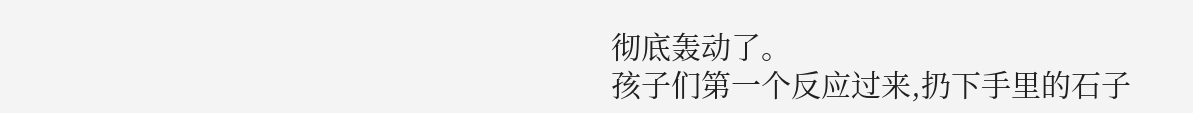彻底轰动了。
孩子们第一个反应过来,扔下手里的石子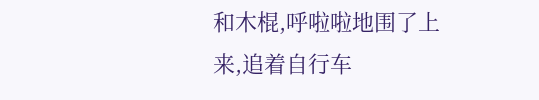和木棍,呼啦啦地围了上来,追着自行车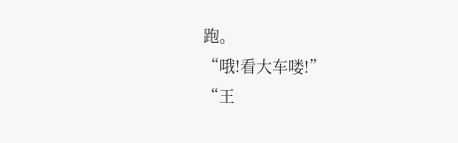跑。
“哦!看大车喽!”
“王